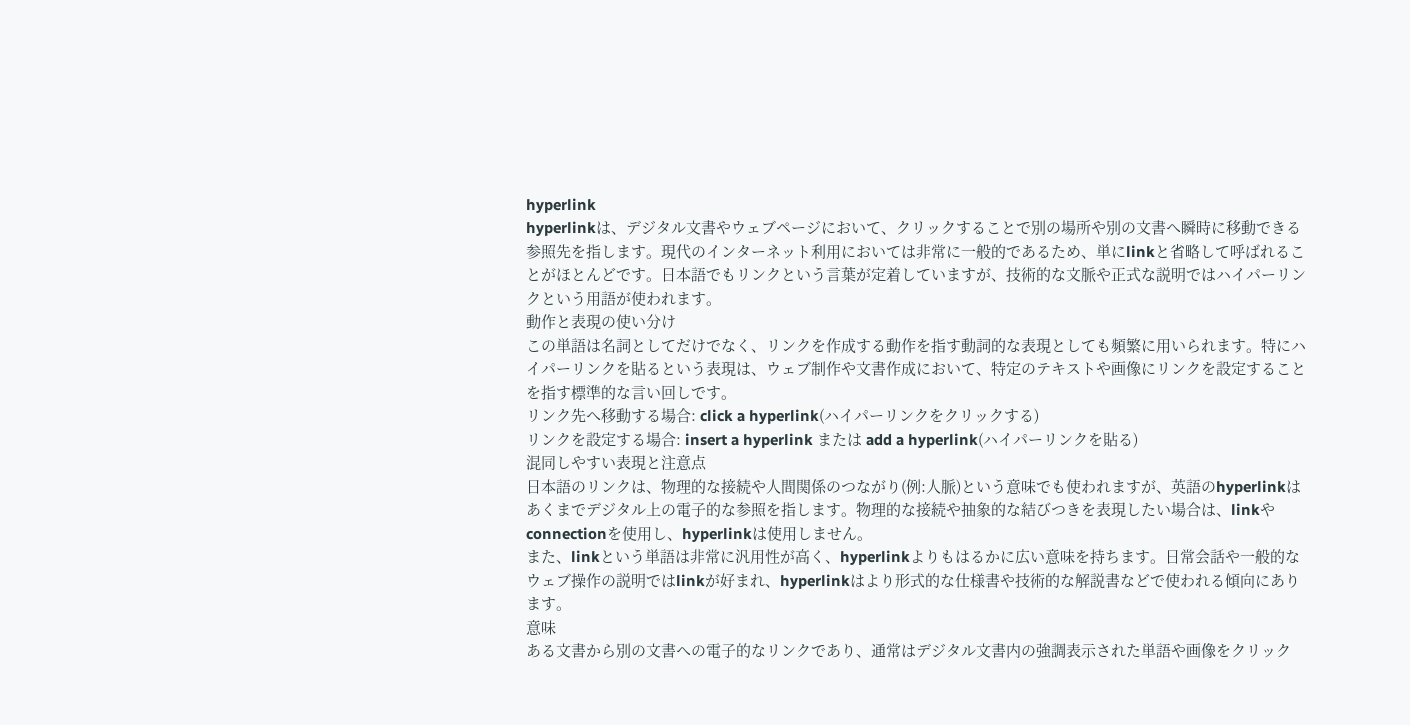hyperlink
hyperlinkは、デジタル文書やウェブページにおいて、クリックすることで別の場所や別の文書へ瞬時に移動できる参照先を指します。現代のインターネット利用においては非常に一般的であるため、単にlinkと省略して呼ばれることがほとんどです。日本語でもリンクという言葉が定着していますが、技術的な文脈や正式な説明ではハイパーリンクという用語が使われます。
動作と表現の使い分け
この単語は名詞としてだけでなく、リンクを作成する動作を指す動詞的な表現としても頻繁に用いられます。特にハイパーリンクを貼るという表現は、ウェブ制作や文書作成において、特定のテキストや画像にリンクを設定することを指す標準的な言い回しです。
リンク先へ移動する場合: click a hyperlink(ハイパーリンクをクリックする)
リンクを設定する場合: insert a hyperlink または add a hyperlink(ハイパーリンクを貼る)
混同しやすい表現と注意点
日本語のリンクは、物理的な接続や人間関係のつながり(例:人脈)という意味でも使われますが、英語のhyperlinkはあくまでデジタル上の電子的な参照を指します。物理的な接続や抽象的な結びつきを表現したい場合は、linkやconnectionを使用し、hyperlinkは使用しません。
また、linkという単語は非常に汎用性が高く、hyperlinkよりもはるかに広い意味を持ちます。日常会話や一般的なウェブ操作の説明ではlinkが好まれ、hyperlinkはより形式的な仕様書や技術的な解説書などで使われる傾向にあります。
意味
ある文書から別の文書への電子的なリンクであり、通常はデジタル文書内の強調表示された単語や画像をクリック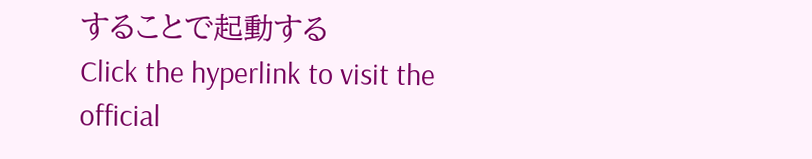することで起動する
Click the hyperlink to visit the official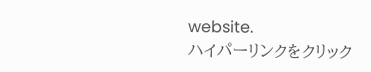website.
ハイパーリンクをクリック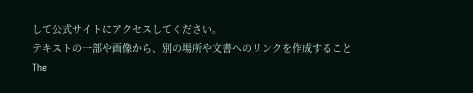して公式サイトにアクセスしてください。
テキストの一部や画像から、別の場所や文書へのリンクを作成すること
The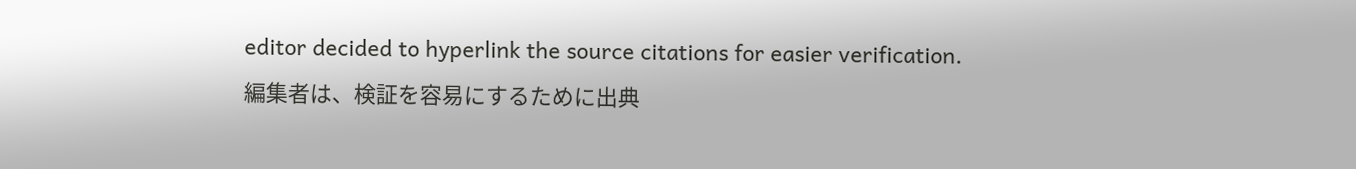editor decided to hyperlink the source citations for easier verification.
編集者は、検証を容易にするために出典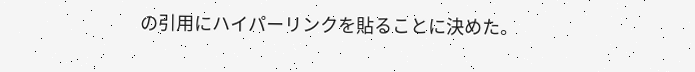の引用にハイパーリンクを貼ることに決めた。